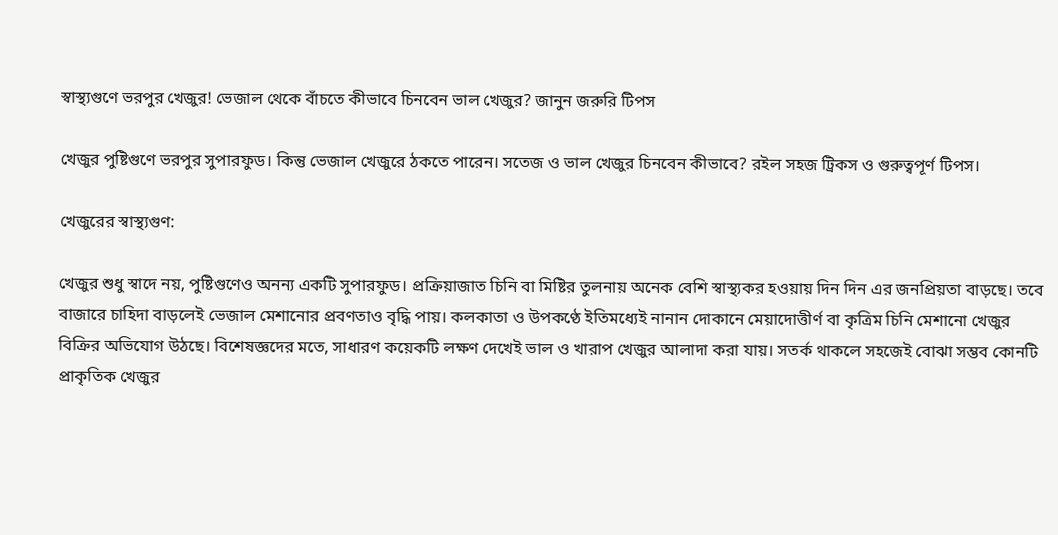স্বাস্থ্যগুণে ভরপুর খেজুর! ভেজাল থেকে বাঁচতে কীভাবে চিনবেন ভাল খেজুর? জানুন জরুরি টিপস

খেজুর পুষ্টিগুণে ভরপুর সুপারফুড। কিন্তু ভেজাল খেজুরে ঠকতে পারেন। সতেজ ও ভাল খেজুর চিনবেন কীভাবে? রইল সহজ ট্রিকস ও গুরুত্বপূর্ণ টিপস।

খেজুরের স্বাস্থ্যগুণ:

খেজুর শুধু স্বাদে নয়, পুষ্টিগুণেও অনন্য একটি সুপারফুড। প্রক্রিয়াজাত চিনি বা মিষ্টির তুলনায় অনেক বেশি স্বাস্থ্যকর হওয়ায় দিন দিন এর জনপ্রিয়তা বাড়ছে। তবে বাজারে চাহিদা বাড়লেই ভেজাল মেশানোর প্রবণতাও বৃদ্ধি পায়। কলকাতা ও উপকণ্ঠে ইতিমধ্যেই নানান দোকানে মেয়াদোত্তীর্ণ বা কৃত্রিম চিনি মেশানো খেজুর বিক্রির অভিযোগ উঠছে। বিশেষজ্ঞদের মতে, সাধারণ কয়েকটি লক্ষণ দেখেই ভাল ও খারাপ খেজুর আলাদা করা যায়। সতর্ক থাকলে সহজেই বোঝা সম্ভব কোনটি প্রাকৃতিক খেজুর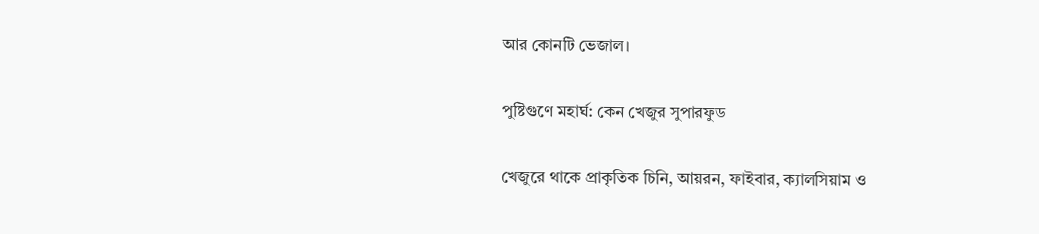আর কোনটি ভেজাল।

পুষ্টিগুণে মহার্ঘ: কেন খেজুর সুপারফুড

খেজুরে থাকে প্রাকৃতিক চিনি, আয়রন, ফাইবার, ক্যালসিয়াম ও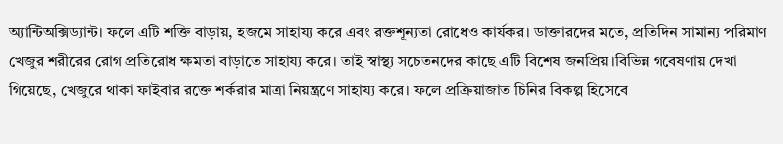অ্যান্টিঅক্সিড্যান্ট। ফলে এটি শক্তি বাড়ায়, হজমে সাহায্য করে এবং রক্তশূন্যতা রোধেও কার্যকর। ডাক্তারদের মতে, প্রতিদিন সামান্য পরিমাণ খেজুর শরীরের রোগ প্রতিরোধ ক্ষমতা বাড়াতে সাহায্য করে। তাই স্বাস্থ্য সচেতনদের কাছে এটি বিশেষ জনপ্রিয়।বিভিন্ন গবেষণায় দেখা গিয়েছে, খেজুরে থাকা ফাইবার রক্তে শর্করার মাত্রা নিয়ন্ত্রণে সাহায্য করে। ফলে প্রক্রিয়াজাত চিনির বিকল্প হিসেবে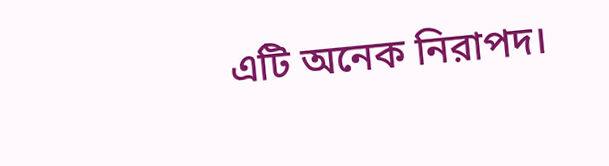এটি অনেক নিরাপদ।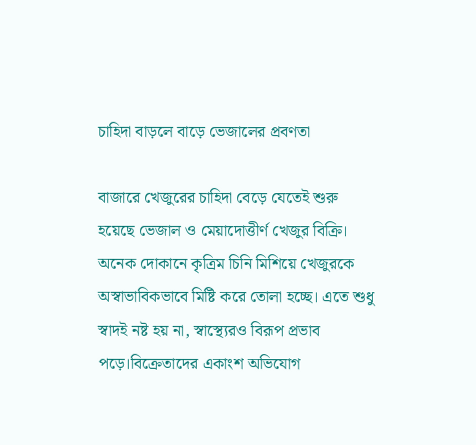চাহিদা বাড়লে বাড়ে ভেজালের প্রবণতা

বাজারে খেজুরের চাহিদা বেড়ে যেতেই শুরু হয়েছে ভেজাল ও মেয়াদোত্তীর্ণ খেজুর বিক্রি। অনেক দোকানে কৃত্রিম চিনি মিশিয়ে খেজুরকে অস্বাভাবিকভাবে মিষ্টি করে তোলা হচ্ছে। এতে শুধু স্বাদই নষ্ট হয় না, স্বাস্থ্যেরও বিরূপ প্রভাব পড়ে।বিক্রেতাদের একাংশ অভিযোগ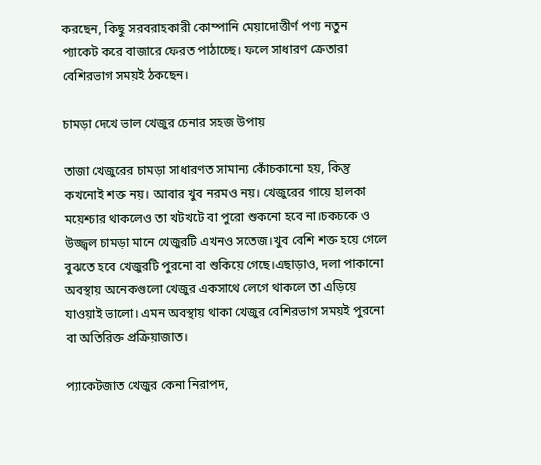করছেন, কিছু সরবরাহকারী কোম্পানি মেয়াদোত্তীর্ণ পণ্য নতুন প্যাকেট করে বাজারে ফেরত পাঠাচ্ছে। ফলে সাধারণ ক্রেতারা বেশিরভাগ সময়ই ঠকছেন।

চামড়া দেখে ভাল খেজুর চেনার সহজ উপায়

তাজা খেজুরের চামড়া সাধারণত সামান্য কোঁচকানো হয়, কিন্তু কখনোই শক্ত নয়। আবার খুব নরমও নয়। খেজুরের গায়ে হালকা ময়েশ্চার থাকলেও তা খটখটে বা পুরো শুকনো হবে না।চকচকে ও উজ্জ্বল চামড়া মানে খেজুরটি এখনও সতেজ।খুব বেশি শক্ত হয়ে গেলে বুঝতে হবে খেজুরটি পুরনো বা শুকিয়ে গেছে।এছাড়াও, দলা পাকানো অবস্থায় অনেকগুলো খেজুর একসাথে লেগে থাকলে তা এড়িয়ে যাওয়াই ভালো। এমন অবস্থায় থাকা খেজুর বেশিরভাগ সময়ই পুরনো বা অতিরিক্ত প্রক্রিয়াজাত।

প্যাকেটজাত খেজুর কেনা নিরাপদ,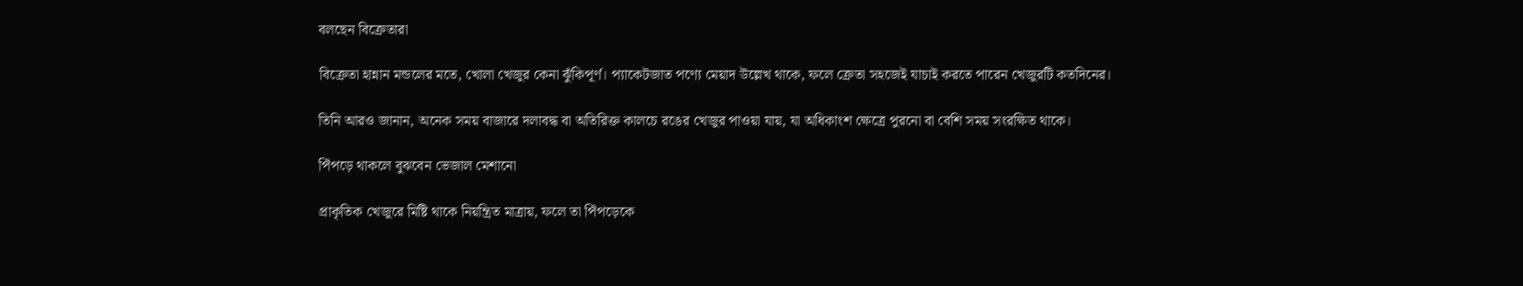বলছেন বিক্রেতারা

বিক্রেতা হান্নান মন্ডলের মতে, খোলা খেজুর কেনা ঝুঁকিপূর্ণ। প্যাকেটজাত পণ্যে মেয়াদ উল্লেখ থাকে, ফলে ক্রেতা সহজেই যাচাই করতে পারেন খেজুরটি কতদিনের।

তিনি আরও জানান, অনেক সময় বাজারে দলাবদ্ধ বা অতিরিক্ত কালচে রঙের খেজুর পাওয়া যায়, যা অধিকাংশ ক্ষেত্রে পুরনো বা বেশি সময় সংরক্ষিত থাকে।

পিঁপড়ে থাকলে বুঝবেন ভেজাল মেশানো

প্রাকৃতিক খেজুরে মিষ্টি থাকে নিয়ন্ত্রিত মাত্রায়, ফলে তা পিঁপড়েকে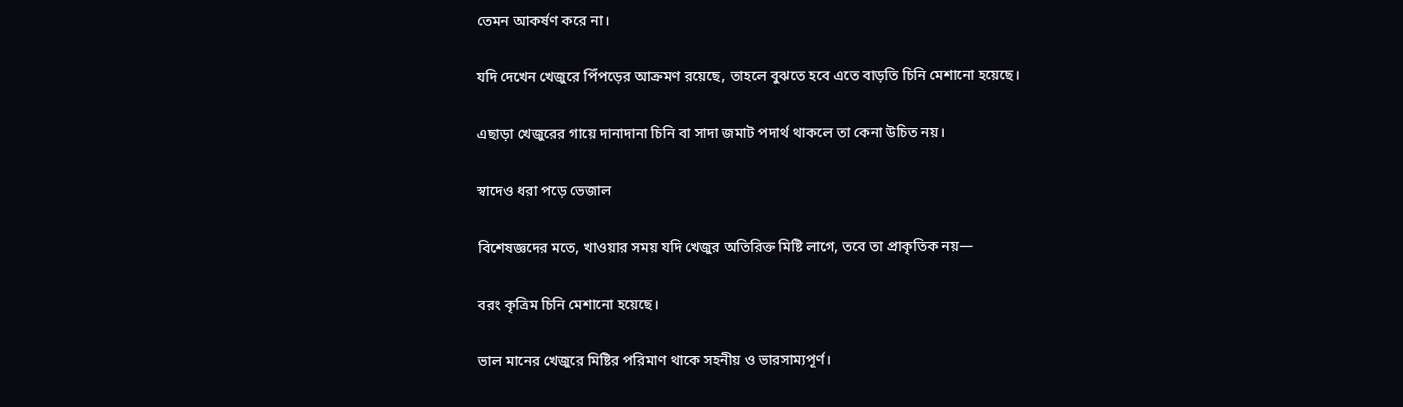তেমন আকর্ষণ করে না।

যদি দেখেন খেজুরে পিঁপড়ের আক্রমণ রয়েছে, তাহলে বুঝতে হবে এতে বাড়তি চিনি মেশানো হয়েছে।

এছাড়া খেজুরের গায়ে দানাদানা চিনি বা সাদা জমাট পদার্থ থাকলে তা কেনা উচিত নয়।

স্বাদেও ধরা পড়ে ভেজাল

বিশেষজ্ঞদের মতে, খাওয়ার সময় যদি খেজুর অতিরিক্ত মিষ্টি লাগে, তবে তা প্রাকৃতিক নয়—

বরং কৃত্রিম চিনি মেশানো হয়েছে।

ভাল মানের খেজুরে মিষ্টির পরিমাণ থাকে সহনীয় ও ভারসাম্যপূর্ণ।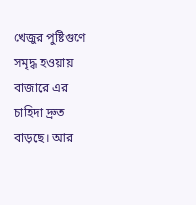খেজুর পুষ্টিগুণে সমৃদ্ধ হওয়ায় বাজারে এর চাহিদা দ্রুত বাড়ছে। আর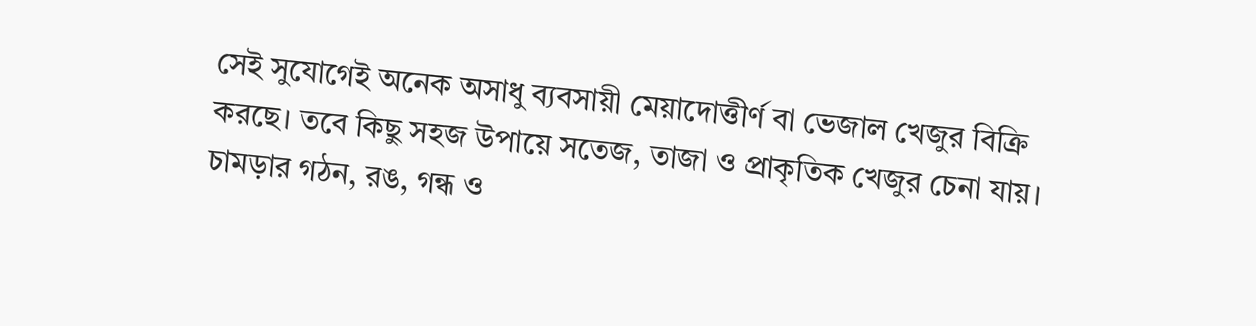সেই সুযোগেই অনেক অসাধু ব্যবসায়ী মেয়াদোত্তীর্ণ বা ভেজাল খেজুর বিক্রি করছে। তবে কিছু সহজ উপায়ে সতেজ, তাজা ও প্রাকৃতিক খেজুর চেনা যায়। চামড়ার গঠন, রঙ, গন্ধ ও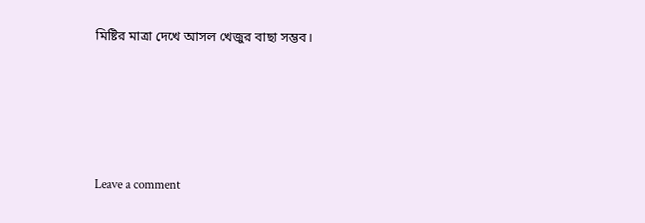মিষ্টির মাত্রা দেখে আসল খেজুর বাছা সম্ভব।





Leave a comment